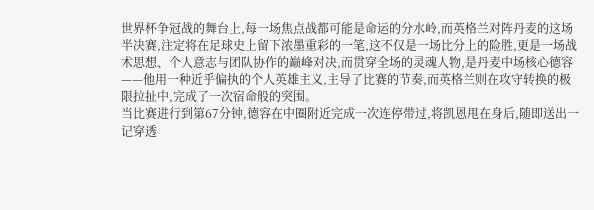世界杯争冠战的舞台上,每一场焦点战都可能是命运的分水岭,而英格兰对阵丹麦的这场半决赛,注定将在足球史上留下浓墨重彩的一笔,这不仅是一场比分上的险胜,更是一场战术思想、个人意志与团队协作的巅峰对决,而贯穿全场的灵魂人物,是丹麦中场核心德容——他用一种近乎偏执的个人英雄主义,主导了比赛的节奏,而英格兰则在攻守转换的极限拉扯中,完成了一次宿命般的突围。
当比赛进行到第67分钟,德容在中圈附近完成一次连停带过,将凯恩甩在身后,随即送出一记穿透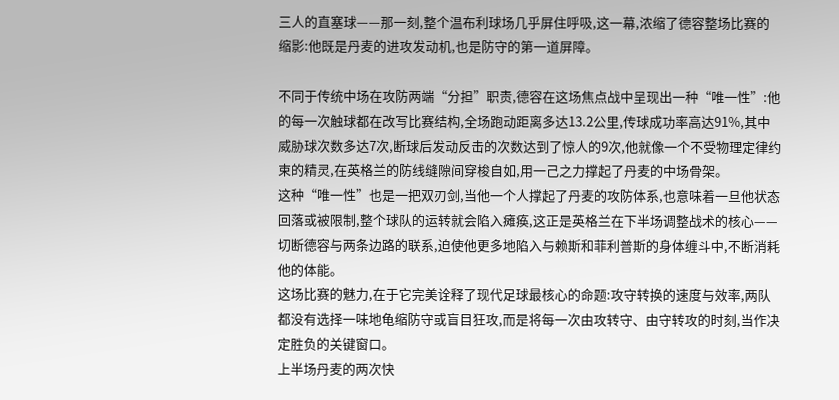三人的直塞球——那一刻,整个温布利球场几乎屏住呼吸,这一幕,浓缩了德容整场比赛的缩影:他既是丹麦的进攻发动机,也是防守的第一道屏障。

不同于传统中场在攻防两端“分担”职责,德容在这场焦点战中呈现出一种“唯一性”:他的每一次触球都在改写比赛结构,全场跑动距离多达13.2公里,传球成功率高达91%,其中威胁球次数多达7次,断球后发动反击的次数达到了惊人的9次,他就像一个不受物理定律约束的精灵,在英格兰的防线缝隙间穿梭自如,用一己之力撑起了丹麦的中场骨架。
这种“唯一性”也是一把双刃剑,当他一个人撑起了丹麦的攻防体系,也意味着一旦他状态回落或被限制,整个球队的运转就会陷入瘫痪,这正是英格兰在下半场调整战术的核心——切断德容与两条边路的联系,迫使他更多地陷入与赖斯和菲利普斯的身体缠斗中,不断消耗他的体能。
这场比赛的魅力,在于它完美诠释了现代足球最核心的命题:攻守转换的速度与效率,两队都没有选择一味地龟缩防守或盲目狂攻,而是将每一次由攻转守、由守转攻的时刻,当作决定胜负的关键窗口。
上半场丹麦的两次快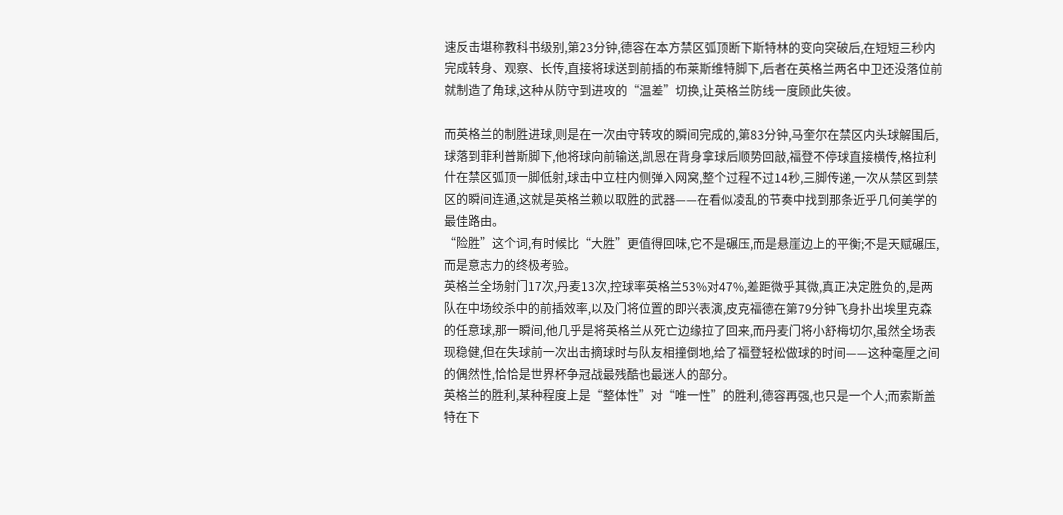速反击堪称教科书级别,第23分钟,德容在本方禁区弧顶断下斯特林的变向突破后,在短短三秒内完成转身、观察、长传,直接将球送到前插的布莱斯维特脚下,后者在英格兰两名中卫还没落位前就制造了角球,这种从防守到进攻的“温差”切换,让英格兰防线一度顾此失彼。

而英格兰的制胜进球,则是在一次由守转攻的瞬间完成的,第83分钟,马奎尔在禁区内头球解围后,球落到菲利普斯脚下,他将球向前输送,凯恩在背身拿球后顺势回敲,福登不停球直接横传,格拉利什在禁区弧顶一脚低射,球击中立柱内侧弹入网窝,整个过程不过14秒,三脚传递,一次从禁区到禁区的瞬间连通,这就是英格兰赖以取胜的武器——在看似凌乱的节奏中找到那条近乎几何美学的最佳路由。
“险胜”这个词,有时候比“大胜”更值得回味,它不是碾压,而是悬崖边上的平衡;不是天赋碾压,而是意志力的终极考验。
英格兰全场射门17次,丹麦13次,控球率英格兰53%对47%,差距微乎其微,真正决定胜负的,是两队在中场绞杀中的前插效率,以及门将位置的即兴表演,皮克福德在第79分钟飞身扑出埃里克森的任意球,那一瞬间,他几乎是将英格兰从死亡边缘拉了回来,而丹麦门将小舒梅切尔,虽然全场表现稳健,但在失球前一次出击摘球时与队友相撞倒地,给了福登轻松做球的时间——这种毫厘之间的偶然性,恰恰是世界杯争冠战最残酷也最迷人的部分。
英格兰的胜利,某种程度上是“整体性”对“唯一性”的胜利,德容再强,也只是一个人;而索斯盖特在下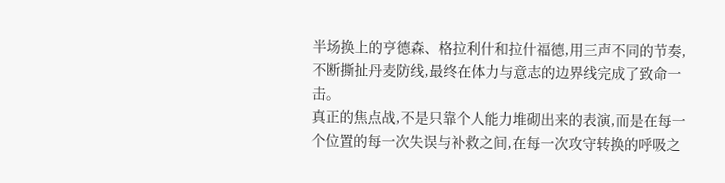半场换上的亨德森、格拉利什和拉什福德,用三声不同的节奏,不断撕扯丹麦防线,最终在体力与意志的边界线完成了致命一击。
真正的焦点战,不是只靠个人能力堆砌出来的表演,而是在每一个位置的每一次失误与补救之间,在每一次攻守转换的呼吸之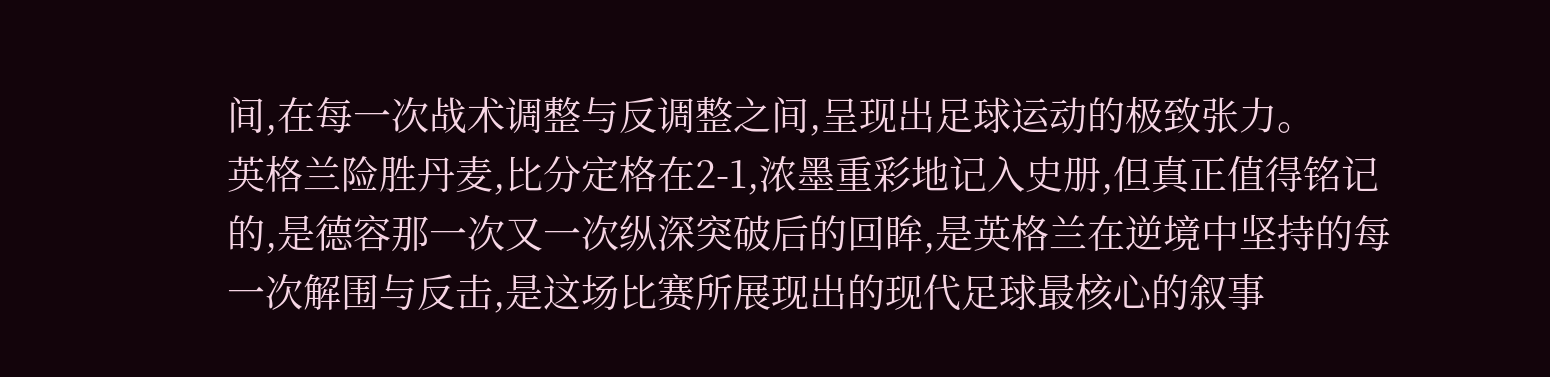间,在每一次战术调整与反调整之间,呈现出足球运动的极致张力。
英格兰险胜丹麦,比分定格在2-1,浓墨重彩地记入史册,但真正值得铭记的,是德容那一次又一次纵深突破后的回眸,是英格兰在逆境中坚持的每一次解围与反击,是这场比赛所展现出的现代足球最核心的叙事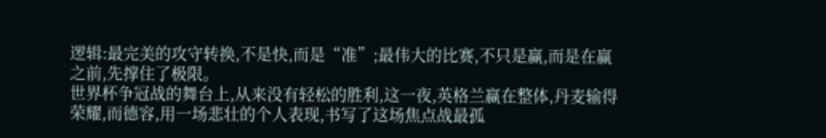逻辑:最完美的攻守转换,不是快,而是“准”;最伟大的比赛,不只是赢,而是在赢之前,先撑住了极限。
世界杯争冠战的舞台上,从来没有轻松的胜利,这一夜,英格兰赢在整体,丹麦输得荣耀,而德容,用一场悲壮的个人表现,书写了这场焦点战最孤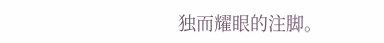独而耀眼的注脚。